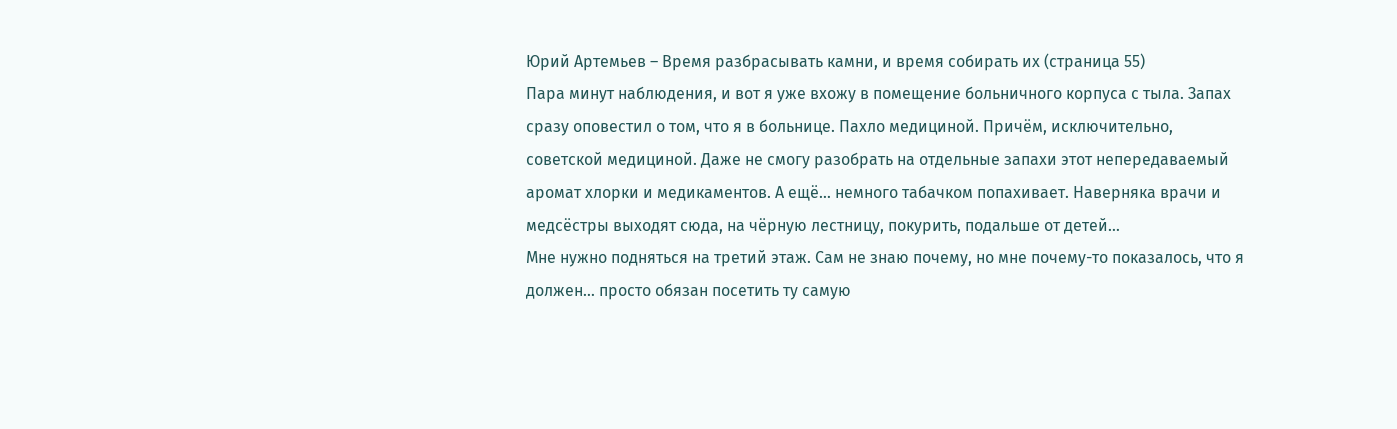Юрий Артемьев – Время разбрасывать камни, и время собирать их (страница 55)
Пара минут наблюдения, и вот я уже вхожу в помещение больничного корпуса с тыла. Запах сразу оповестил о том, что я в больнице. Пахло медициной. Причём, исключительно, советской медициной. Даже не смогу разобрать на отдельные запахи этот непередаваемый аромат хлорки и медикаментов. А ещё… немного табачком попахивает. Наверняка врачи и медсёстры выходят сюда, на чёрную лестницу, покурить, подальше от детей…
Мне нужно подняться на третий этаж. Сам не знаю почему, но мне почему-то показалось, что я должен… просто обязан посетить ту самую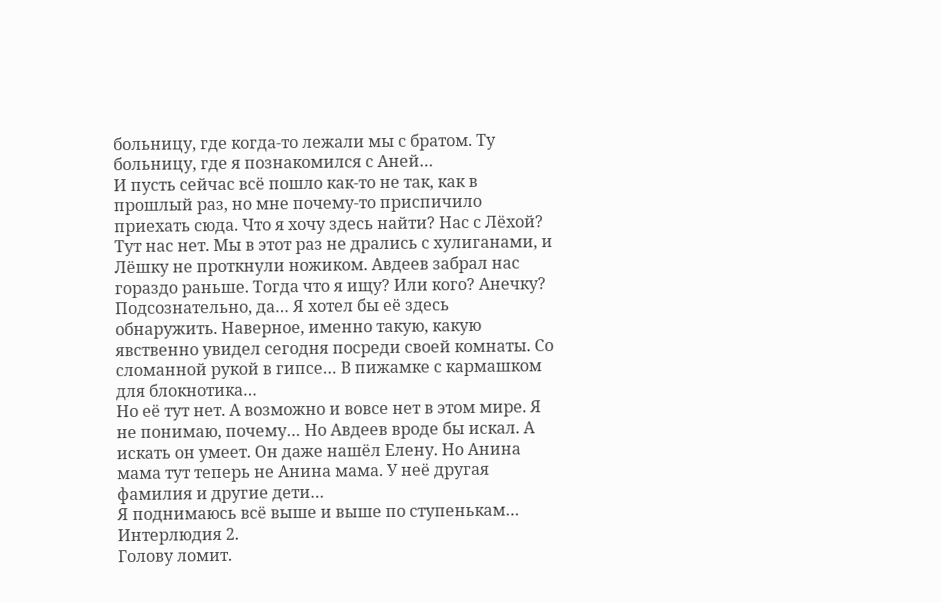больницу, где когда-то лежали мы с братом. Ту больницу, где я познакомился с Аней…
И пусть сейчас всё пошло как-то не так, как в прошлый раз, но мне почему-то приспичило приехать сюда. Что я хочу здесь найти? Нас с Лёхой? Тут нас нет. Мы в этот раз не дрались с хулиганами, и Лёшку не проткнули ножиком. Авдеев забрал нас гораздо раньше. Тогда что я ищу? Или кого? Анечку? Подсознательно, да… Я хотел бы её здесь обнаружить. Наверное, именно такую, какую явственно увидел сегодня посреди своей комнаты. Со сломанной рукой в гипсе… В пижамке с кармашком для блокнотика…
Но её тут нет. А возможно и вовсе нет в этом мире. Я не понимаю, почему… Но Авдеев вроде бы искал. А искать он умеет. Он даже нашёл Елену. Но Анина мама тут теперь не Анина мама. У неё другая фамилия и другие дети…
Я поднимаюсь всё выше и выше по ступенькам…
Интерлюдия 2.
Голову ломит.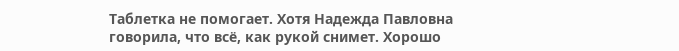Таблетка не помогает. Хотя Надежда Павловна говорила, что всё, как рукой снимет. Хорошо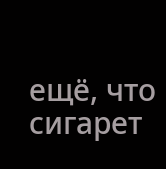ещё, что сигарет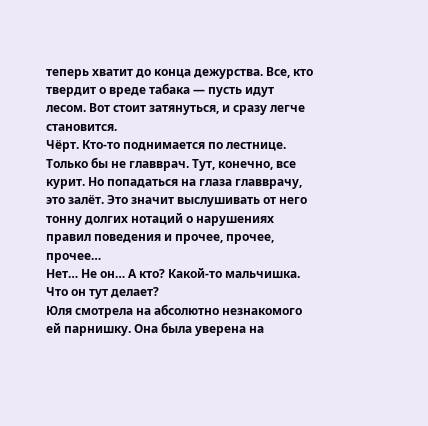теперь хватит до конца дежурства. Все, кто твердит о вреде табака — пусть идут лесом. Вот стоит затянуться, и сразу легче становится.
Чёрт. Кто-то поднимается по лестнице. Только бы не главврач. Тут, конечно, все курит. Но попадаться на глаза главврачу, это залёт. Это значит выслушивать от него тонну долгих нотаций о нарушениях правил поведения и прочее, прочее, прочее…
Нет… Не он… А кто? Какой-то мальчишка. Что он тут делает?
Юля смотрела на абсолютно незнакомого ей парнишку. Она была уверена на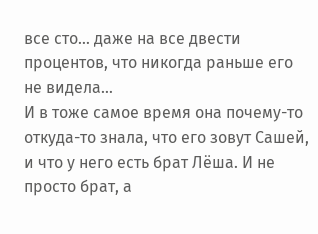все сто… даже на все двести процентов, что никогда раньше его не видела…
И в тоже самое время она почему-то откуда-то знала, что его зовут Сашей, и что у него есть брат Лёша. И не просто брат, а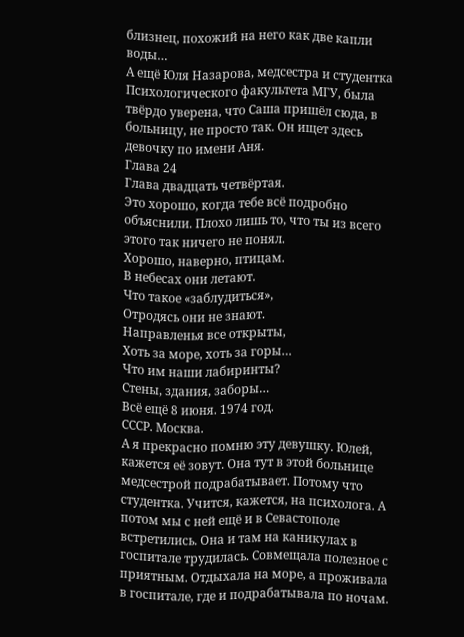близнец, похожий на него как две капли воды…
А ещё Юля Назарова, медсестра и студентка Психологического факультета МГУ, была твёрдо уверена, что Саша пришёл сюда, в больницу, не просто так. Он ищет здесь девочку по имени Аня.
Глава 24
Глава двадцать четвёртая.
Это хорошо, когда тебе всё подробно объяснили. Плохо лишь то, что ты из всего этого так ничего не понял.
Хорошо, наверно, птицам.
В небесах они летают.
Что такое «заблудиться»,
Отродясь они не знают.
Направленья все открыты,
Хоть за море, хоть за горы…
Что им наши лабиринты?
Стены, здания, заборы…
Всё ещё 8 июня. 1974 год.
СССР. Москва.
А я прекрасно помню эту девушку. Юлей, кажется её зовут. Она тут в этой больнице медсестрой подрабатывает. Потому что студентка. Учится, кажется, на психолога. А потом мы с ней ещё и в Севастополе встретились. Она и там на каникулах в госпитале трудилась. Совмещала полезное с приятным. Отдыхала на море, а проживала в госпитале, где и подрабатывала по ночам.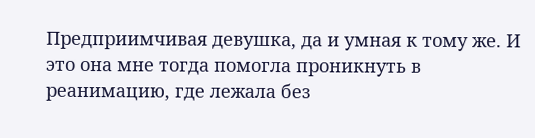Предприимчивая девушка, да и умная к тому же. И это она мне тогда помогла проникнуть в реанимацию, где лежала без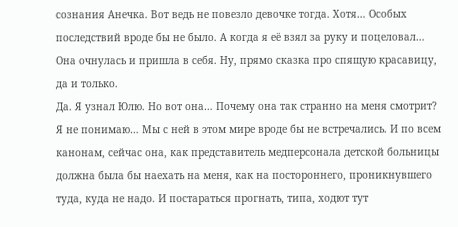сознания Анечка. Вот ведь не повезло девочке тогда. Хотя… Особых последствий вроде бы не было. А когда я её взял за руку и поцеловал… Она очнулась и пришла в себя. Ну, прямо сказка про спящую красавицу, да и только.
Да. Я узнал Юлю. Но вот она… Почему она так странно на меня смотрит? Я не понимаю… Мы с ней в этом мире вроде бы не встречались. И по всем канонам, сейчас она, как представитель медперсонала детской больницы должна была бы наехать на меня, как на постороннего, проникнувшего туда, куда не надо. И постараться прогнать, типа, ходют тут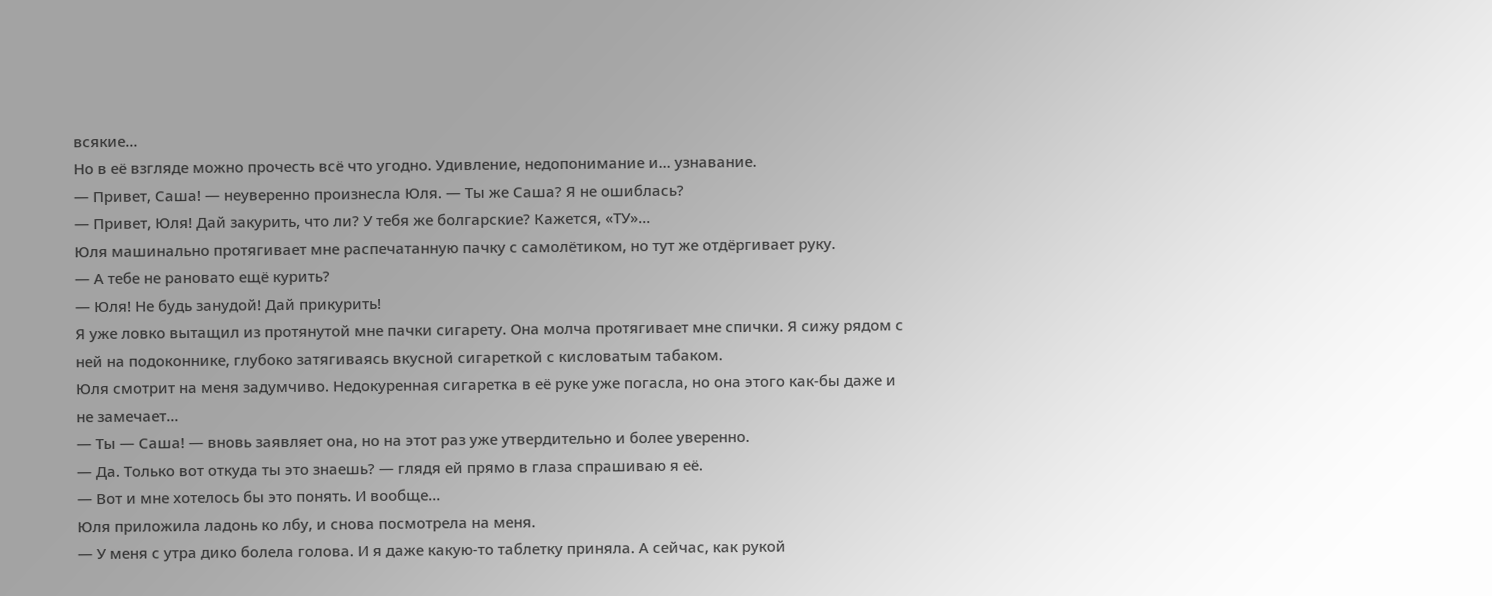всякие…
Но в её взгляде можно прочесть всё что угодно. Удивление, недопонимание и… узнавание.
— Привет, Саша! — неуверенно произнесла Юля. — Ты же Саша? Я не ошиблась?
— Привет, Юля! Дай закурить, что ли? У тебя же болгарские? Кажется, «ТУ»…
Юля машинально протягивает мне распечатанную пачку с самолётиком, но тут же отдёргивает руку.
— А тебе не рановато ещё курить?
— Юля! Не будь занудой! Дай прикурить!
Я уже ловко вытащил из протянутой мне пачки сигарету. Она молча протягивает мне спички. Я сижу рядом с ней на подоконнике, глубоко затягиваясь вкусной сигареткой с кисловатым табаком.
Юля смотрит на меня задумчиво. Недокуренная сигаретка в её руке уже погасла, но она этого как-бы даже и не замечает…
— Ты — Саша! — вновь заявляет она, но на этот раз уже утвердительно и более уверенно.
— Да. Только вот откуда ты это знаешь? — глядя ей прямо в глаза спрашиваю я её.
— Вот и мне хотелось бы это понять. И вообще…
Юля приложила ладонь ко лбу, и снова посмотрела на меня.
— У меня с утра дико болела голова. И я даже какую-то таблетку приняла. А сейчас, как рукой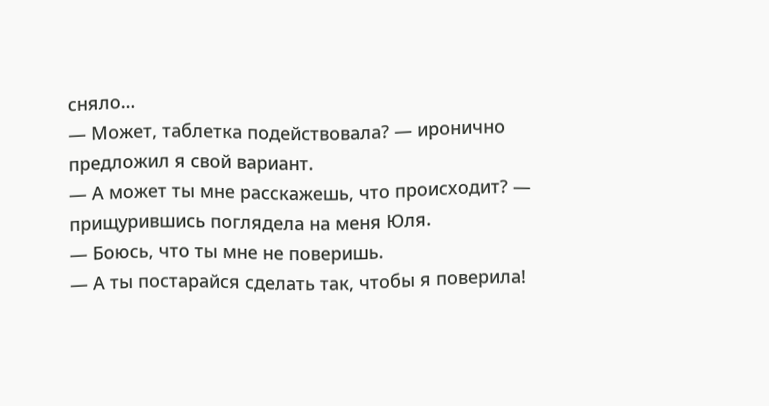сняло…
— Может, таблетка подействовала? — иронично предложил я свой вариант.
— А может ты мне расскажешь, что происходит? — прищурившись поглядела на меня Юля.
— Боюсь, что ты мне не поверишь.
— А ты постарайся сделать так, чтобы я поверила!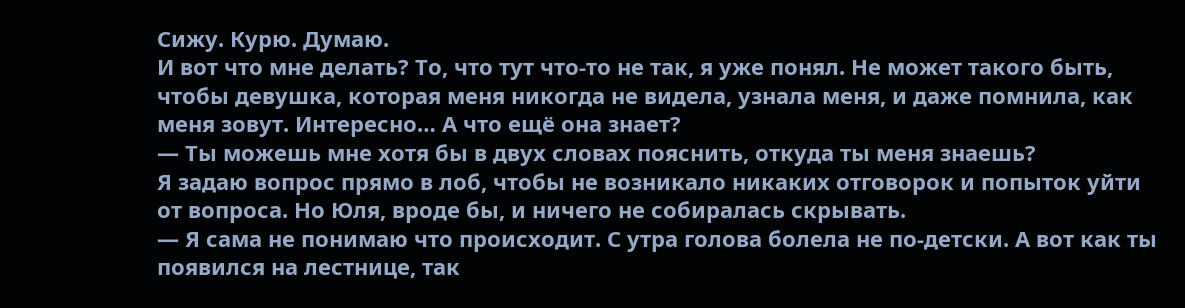Сижу. Курю. Думаю.
И вот что мне делать? То, что тут что-то не так, я уже понял. Не может такого быть, чтобы девушка, которая меня никогда не видела, узнала меня, и даже помнила, как меня зовут. Интересно… А что ещё она знает?
— Ты можешь мне хотя бы в двух словах пояснить, откуда ты меня знаешь?
Я задаю вопрос прямо в лоб, чтобы не возникало никаких отговорок и попыток уйти от вопроса. Но Юля, вроде бы, и ничего не собиралась скрывать.
— Я сама не понимаю что происходит. С утра голова болела не по-детски. А вот как ты появился на лестнице, так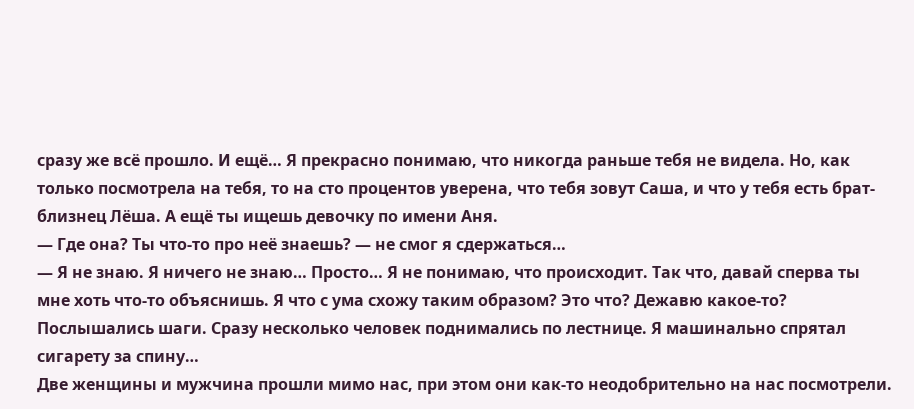сразу же всё прошло. И ещё… Я прекрасно понимаю, что никогда раньше тебя не видела. Но, как только посмотрела на тебя, то на сто процентов уверена, что тебя зовут Саша, и что у тебя есть брат-близнец Лёша. А ещё ты ищешь девочку по имени Аня.
— Где она? Ты что-то про неё знаешь? — не смог я сдержаться…
— Я не знаю. Я ничего не знаю… Просто… Я не понимаю, что происходит. Так что, давай сперва ты мне хоть что-то объяснишь. Я что с ума схожу таким образом? Это что? Дежавю какое-то?
Послышались шаги. Сразу несколько человек поднимались по лестнице. Я машинально спрятал сигарету за спину…
Две женщины и мужчина прошли мимо нас, при этом они как-то неодобрительно на нас посмотрели.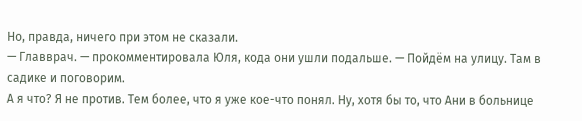Но, правда, ничего при этом не сказали.
— Главврач. — прокомментировала Юля, кода они ушли подальше. — Пойдём на улицу. Там в садике и поговорим.
А я что? Я не против. Тем более, что я уже кое-что понял. Ну, хотя бы то, что Ани в больнице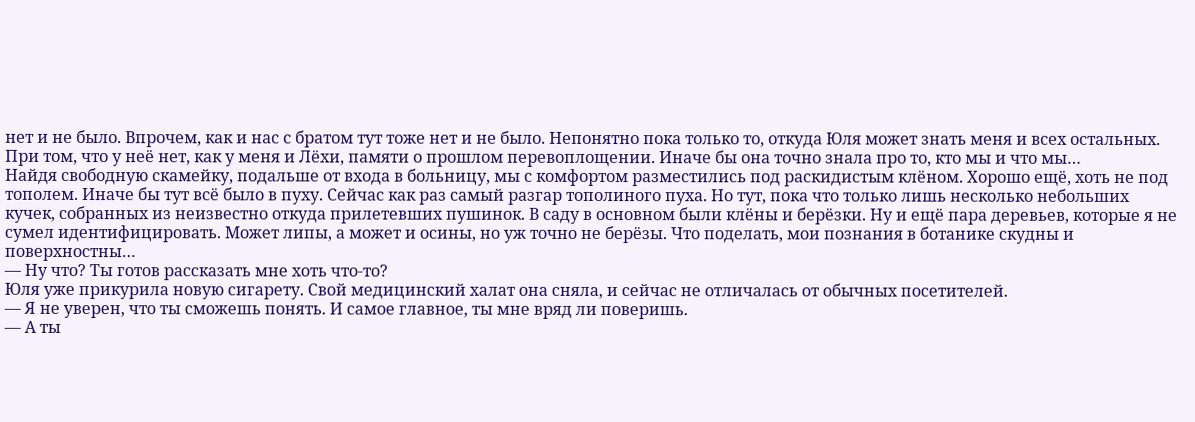нет и не было. Впрочем, как и нас с братом тут тоже нет и не было. Непонятно пока только то, откуда Юля может знать меня и всех остальных. При том, что у неё нет, как у меня и Лёхи, памяти о прошлом перевоплощении. Иначе бы она точно знала про то, кто мы и что мы…
Найдя свободную скамейку, подальше от входа в больницу, мы с комфортом разместились под раскидистым клёном. Хорошо ещё, хоть не под тополем. Иначе бы тут всё было в пуху. Сейчас как раз самый разгар тополиного пуха. Но тут, пока что только лишь несколько небольших кучек, собранных из неизвестно откуда прилетевших пушинок. В саду в основном были клёны и берёзки. Ну и ещё пара деревьев, которые я не сумел идентифицировать. Может липы, а может и осины, но уж точно не берёзы. Что поделать, мои познания в ботанике скудны и поверхностны…
— Ну что? Ты готов рассказать мне хоть что-то?
Юля уже прикурила новую сигарету. Свой медицинский халат она сняла, и сейчас не отличалась от обычных посетителей.
— Я не уверен, что ты сможешь понять. И самое главное, ты мне вряд ли поверишь.
— А ты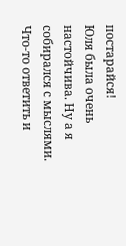постарайся!
Юля была очень настойчива. Ну а я собирался с мыслями. Что-то ответить и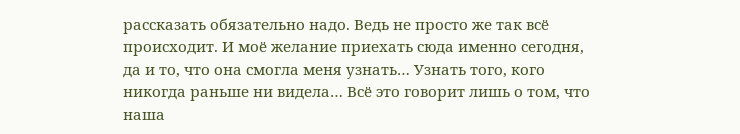рассказать обязательно надо. Ведь не просто же так всё происходит. И моё желание приехать сюда именно сегодня, да и то, что она смогла меня узнать… Узнать того, кого никогда раньше ни видела… Всё это говорит лишь о том, что наша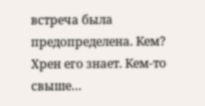встреча была предопределена. Кем? Хрен его знает. Кем-то свыше…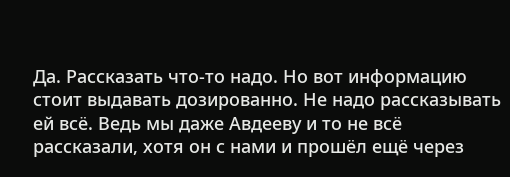Да. Рассказать что-то надо. Но вот информацию стоит выдавать дозированно. Не надо рассказывать ей всё. Ведь мы даже Авдееву и то не всё рассказали, хотя он с нами и прошёл ещё через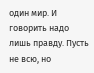один мир. И говорить надо лишь правду. Пусть не всю, но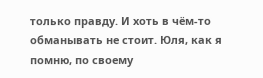только правду. И хоть в чём-то обманывать не стоит. Юля, как я помню, по своему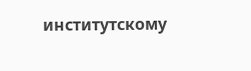институтскому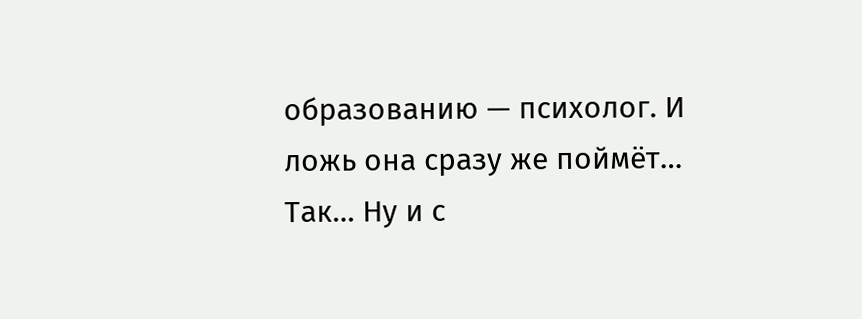образованию — психолог. И ложь она сразу же поймёт… Так… Ну и с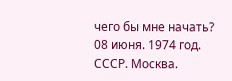чего бы мне начать?
08 июня. 1974 год.
СССР. Москва.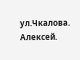ул.Чкалова.
Алексей.